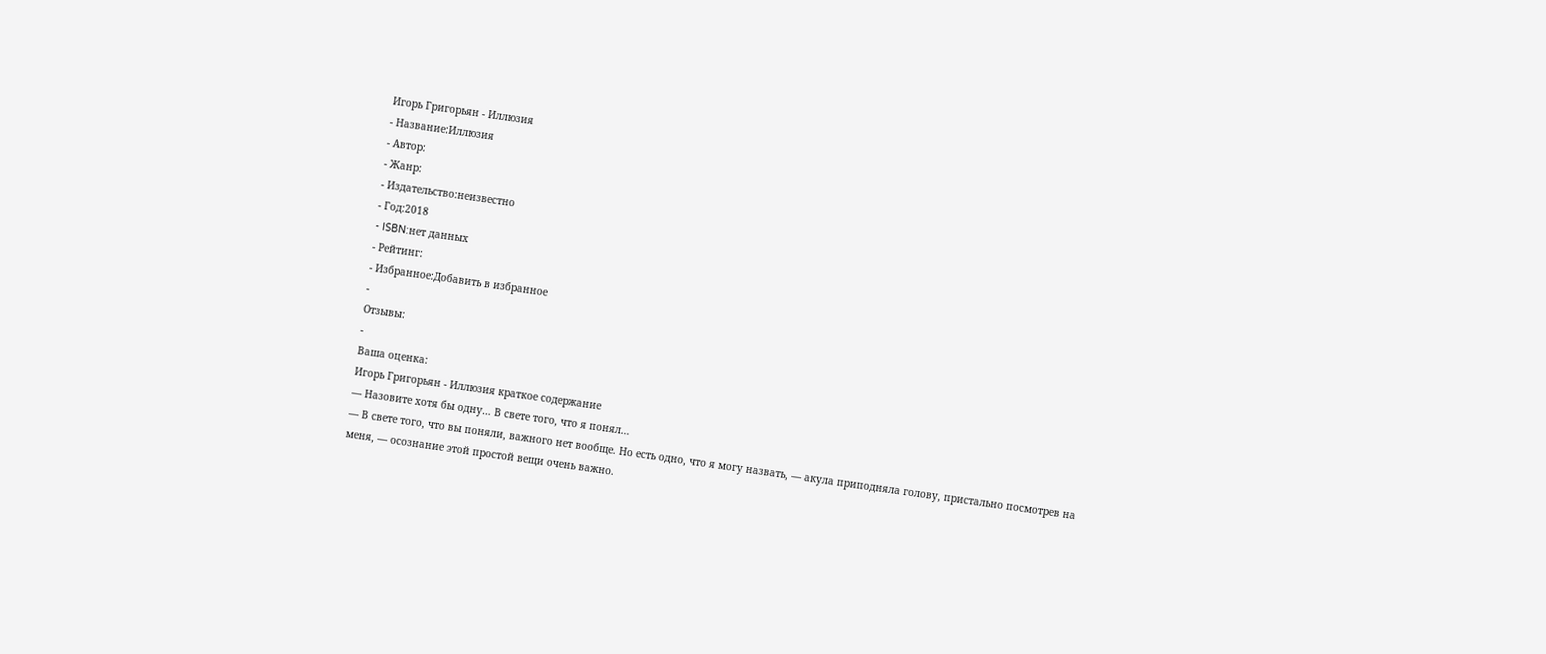Игорь Григорьян - Иллюзия
- Название:Иллюзия
- Автор:
- Жанр:
- Издательство:неизвестно
- Год:2018
- ISBN:нет данных
- Рейтинг:
- Избранное:Добавить в избранное
-
Отзывы:
-
Ваша оценка:
Игорь Григорьян - Иллюзия краткое содержание
— Назовите хотя бы одну… В свете того, что я понял…
— В свете того, что вы поняли, важного нет вообще. Но есть одно, что я могу назвать, — акула приподняла голову, пристально посмотрев на меня, — осознание этой простой вещи очень важно.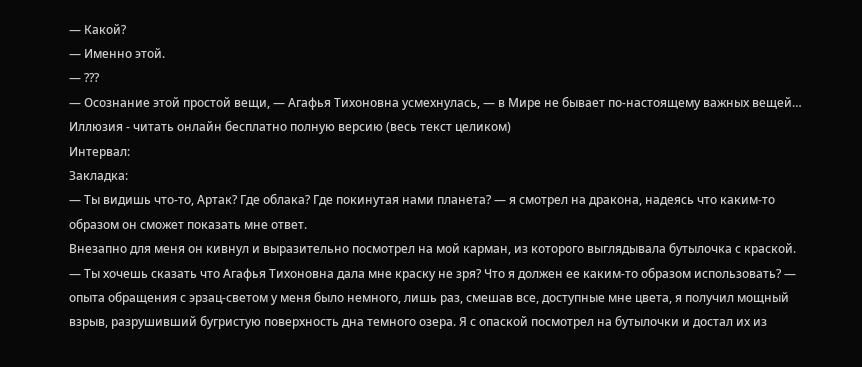— Какой?
— Именно этой.
— ???
— Осознание этой простой вещи, — Агафья Тихоновна усмехнулась, — в Мире не бывает по-настоящему важных вещей…
Иллюзия - читать онлайн бесплатно полную версию (весь текст целиком)
Интервал:
Закладка:
— Ты видишь что-то, Артак? Где облака? Где покинутая нами планета? — я смотрел на дракона, надеясь что каким-то образом он сможет показать мне ответ.
Внезапно для меня он кивнул и выразительно посмотрел на мой карман, из которого выглядывала бутылочка с краской.
— Ты хочешь сказать что Агафья Тихоновна дала мне краску не зря? Что я должен ее каким-то образом использовать? — опыта обращения с эрзац-светом у меня было немного, лишь раз, смешав все, доступные мне цвета, я получил мощный взрыв, разрушивший бугристую поверхность дна темного озера. Я с опаской посмотрел на бутылочки и достал их из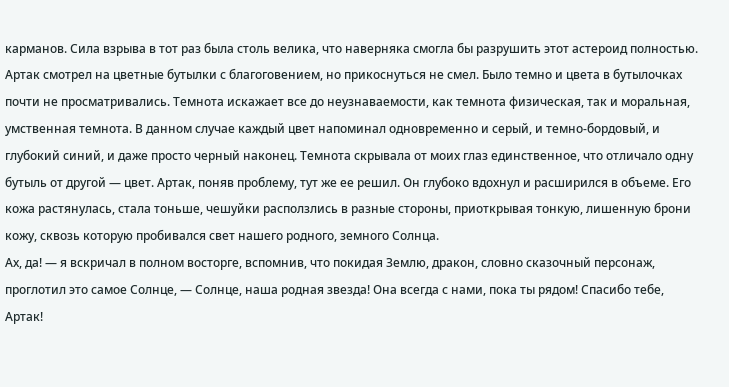карманов. Сила взрыва в тот раз была столь велика, что наверняка смогла бы разрушить этот астероид полностью.
Артак смотрел на цветные бутылки с благоговением, но прикоснуться не смел. Было темно и цвета в бутылочках почти не просматривались. Темнота искажает все до неузнаваемости, как темнота физическая, так и моральная, умственная темнота. В данном случае каждый цвет напоминал одновременно и серый, и темно-бордовый, и глубокий синий, и даже просто черный наконец. Темнота скрывала от моих глаз единственное, что отличало одну бутыль от другой — цвет. Артак, поняв проблему, тут же ее решил. Он глубоко вдохнул и расширился в объеме. Его кожа растянулась, стала тоньше, чешуйки расползлись в разные стороны, приоткрывая тонкую, лишенную брони кожу, сквозь которую пробивался свет нашего родного, земного Солнца.
Ах, да! — я вскричал в полном восторге, вспомнив, что покидая Землю, дракон, словно сказочный персонаж, проглотил это самое Солнце, — Солнце, наша родная звезда! Она всегда с нами, пока ты рядом! Спасибо тебе, Артак!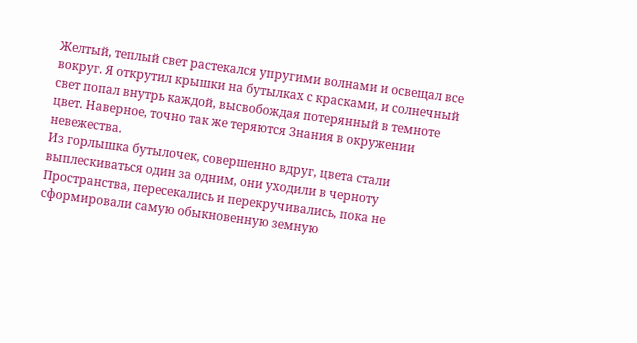Желтый, теплый свет растекался упругими волнами и освещал все вокруг. Я открутил крышки на бутылках с красками, и солнечный свет попал внутрь каждой, высвобождая потерянный в темноте цвет. Наверное, точно так же теряются Знания в окружении невежества.
Из горлышка бутылочек, совершенно вдруг, цвета стали выплескиваться один за одним, они уходили в черноту Пространства, пересекались и перекручивались, пока не сформировали самую обыкновенную земную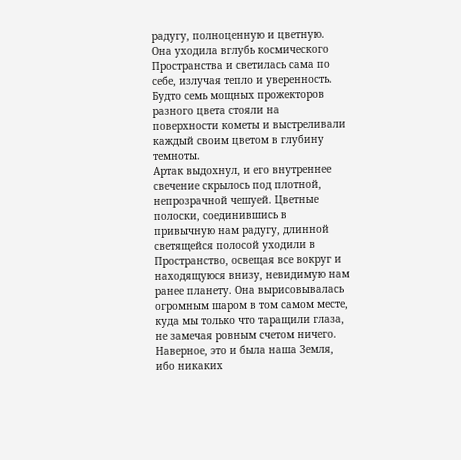радугу, полноценную и цветную. Она уходила вглубь космического Пространства и светилась сама по себе, излучая тепло и уверенность. Будто семь мощных прожекторов разного цвета стояли на поверхности кометы и выстреливали каждый своим цветом в глубину темноты.
Артак выдохнул, и его внутреннее свечение скрылось под плотной, непрозрачной чешуей. Цветные полоски, соединившись в привычную нам радугу, длинной светящейся полосой уходили в Пространство, освещая все вокруг и находящуюся внизу, невидимую нам ранее планету. Она вырисовывалась огромным шаром в том самом месте, куда мы только что таращили глаза, не замечая ровным счетом ничего. Наверное, это и была наша Земля, ибо никаких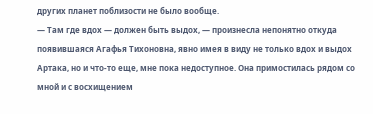других планет поблизости не было вообще.
— Там где вдох — должен быть выдох, — произнесла непонятно откуда появившаяся Агафья Тихоновна, явно имея в виду не только вдох и выдох Артака, но и что-то еще, мне пока недоступное. Она примостилась рядом со мной и с восхищением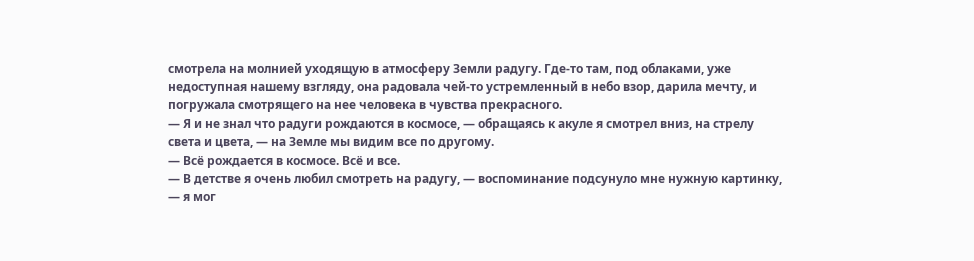смотрела на молнией уходящую в атмосферу Земли радугу. Где-то там, под облаками, уже недоступная нашему взгляду, она радовала чей-то устремленный в небо взор, дарила мечту, и погружала смотрящего на нее человека в чувства прекрасного.
— Я и не знал что радуги рождаются в космосе, — обращаясь к акуле я смотрел вниз, на стрелу света и цвета, — на Земле мы видим все по другому.
— Всё рождается в космосе. Всё и все.
— В детстве я очень любил смотреть на радугу, — воспоминание подсунуло мне нужную картинку, — я мог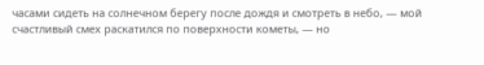часами сидеть на солнечном берегу после дождя и смотреть в небо, — мой счастливый смех раскатился по поверхности кометы, — но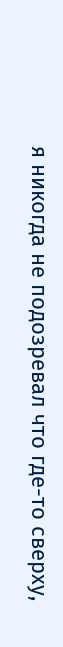я никогда не подозревал что где-то сверху,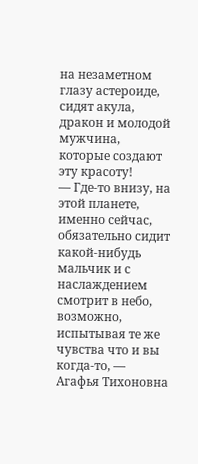на незаметном глазу астероиде, сидят акула, дракон и молодой мужчина, которые создают эту красоту!
— Где-то внизу, на этой планете, именно сейчас, обязательно сидит какой-нибудь мальчик и с наслаждением смотрит в небо, возможно, испытывая те же чувства что и вы когда-то, — Агафья Тихоновна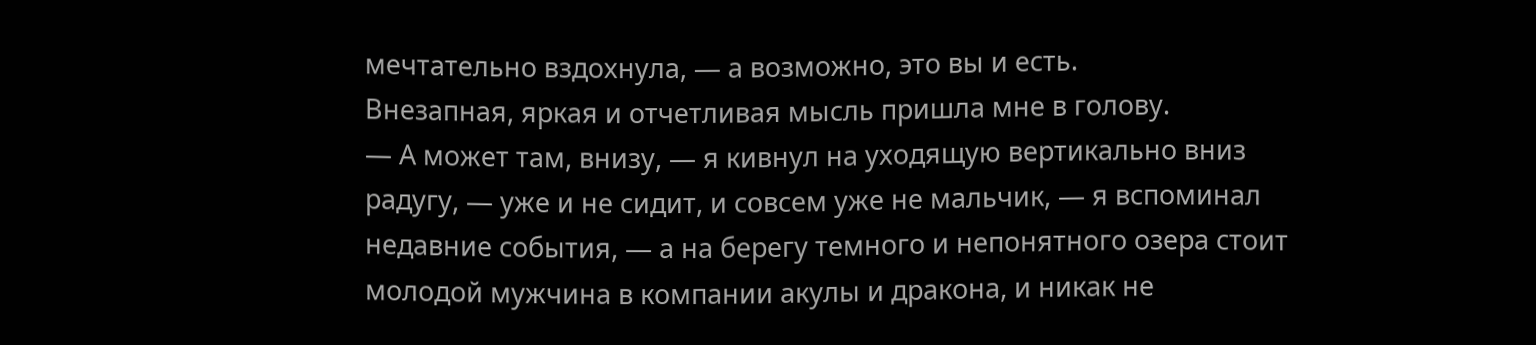мечтательно вздохнула, — а возможно, это вы и есть.
Внезапная, яркая и отчетливая мысль пришла мне в голову.
— А может там, внизу, — я кивнул на уходящую вертикально вниз радугу, — уже и не сидит, и совсем уже не мальчик, — я вспоминал недавние события, — а на берегу темного и непонятного озера стоит молодой мужчина в компании акулы и дракона, и никак не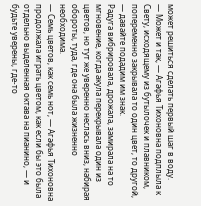может решиться сделать первый шаг в воду.
— Может и так, — Агафья Тихоновна подплыла к Свету, исходящему из бутылочек и плавником, попеременно закрывала то один цвет, то другой, — давайте подадим им знак.
Радуга вибрировала, дрожала, замирала на то мгновение, когда акула перекрывала один из цветов, но тут же уверенно неслась вниз, набирая обороты, туда, где она была жизненно необходима.
— Семь цветов, как семь нот, — Агафья Тихоновна продолжала играть цветом, как если бы это была отдельно выделенная октава на пианино, — и будьте уверены, где-то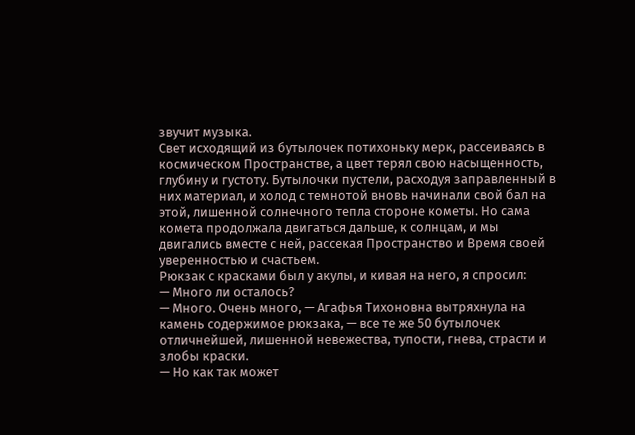звучит музыка.
Свет исходящий из бутылочек потихоньку мерк, рассеиваясь в космическом Пространстве, а цвет терял свою насыщенность, глубину и густоту. Бутылочки пустели, расходуя заправленный в них материал, и холод с темнотой вновь начинали свой бал на этой, лишенной солнечного тепла стороне кометы. Но сама комета продолжала двигаться дальше, к солнцам, и мы двигались вместе с ней, рассекая Пространство и Время своей уверенностью и счастьем.
Рюкзак с красками был у акулы, и кивая на него, я спросил:
— Много ли осталось?
— Много. Очень много, — Агафья Тихоновна вытряхнула на камень содержимое рюкзака, — все те же 50 бутылочек отличнейшей, лишенной невежества, тупости, гнева, страсти и злобы краски.
— Но как так может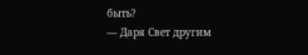быть?
— Даря Свет другим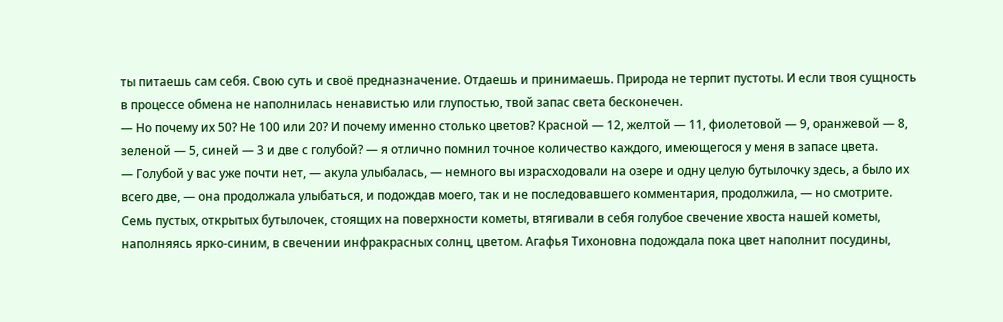ты питаешь сам себя. Свою суть и своё предназначение. Отдаешь и принимаешь. Природа не терпит пустоты. И если твоя сущность в процессе обмена не наполнилась ненавистью или глупостью, твой запас света бесконечен.
— Но почему их 50? Не 100 или 20? И почему именно столько цветов? Красной — 12, желтой — 11, фиолетовой — 9, оранжевой — 8, зеленой — 5, синей — 3 и две с голубой? — я отлично помнил точное количество каждого, имеющегося у меня в запасе цвета.
— Голубой у вас уже почти нет, — акула улыбалась, — немного вы израсходовали на озере и одну целую бутылочку здесь, а было их всего две, — она продолжала улыбаться, и подождав моего, так и не последовавшего комментария, продолжила, — но смотрите.
Семь пустых, открытых бутылочек, стоящих на поверхности кометы, втягивали в себя голубое свечение хвоста нашей кометы, наполняясь ярко-синим, в свечении инфракрасных солнц, цветом. Агафья Тихоновна подождала пока цвет наполнит посудины,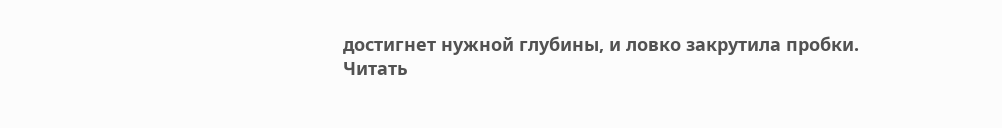достигнет нужной глубины, и ловко закрутила пробки.
Читать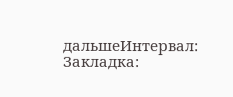дальшеИнтервал:
Закладка: